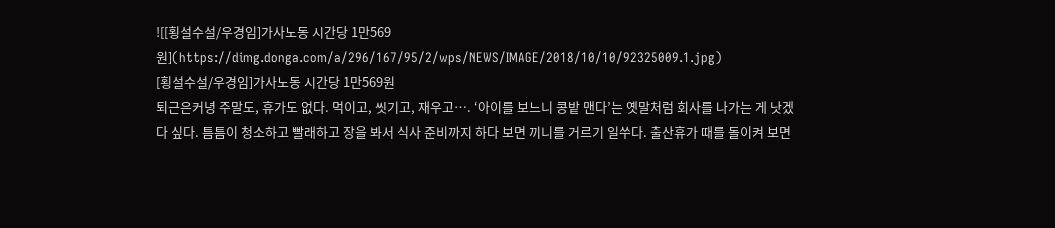![[횡설수설/우경임]가사노동 시간당 1만569원](https://dimg.donga.com/a/296/167/95/2/wps/NEWS/IMAGE/2018/10/10/92325009.1.jpg)
[횡설수설/우경임]가사노동 시간당 1만569원
퇴근은커녕 주말도, 휴가도 없다. 먹이고, 씻기고, 재우고…. ‘아이를 보느니 콩밭 맨다’는 옛말처럼 회사를 나가는 게 낫겠다 싶다. 틈틈이 청소하고 빨래하고 장을 봐서 식사 준비까지 하다 보면 끼니를 거르기 일쑤다. 출산휴가 때를 돌이켜 보면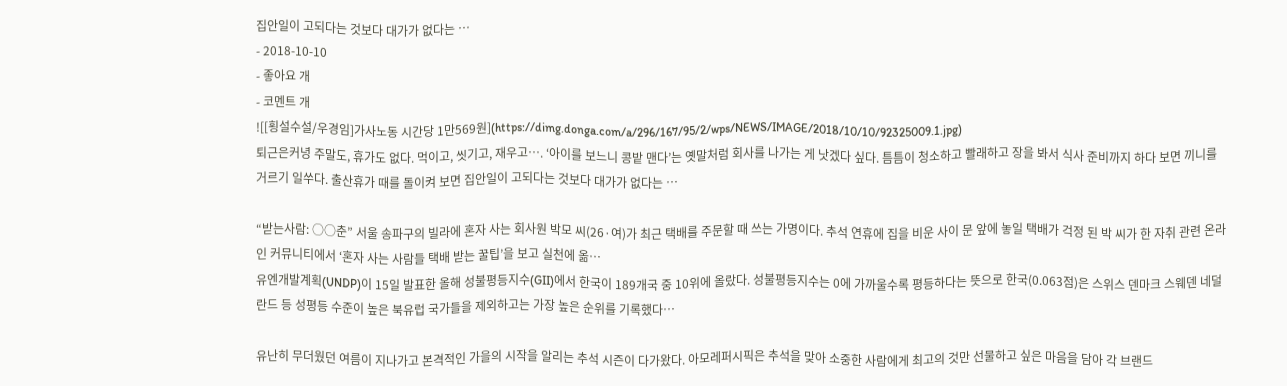집안일이 고되다는 것보다 대가가 없다는 …
- 2018-10-10
- 좋아요 개
- 코멘트 개
![[횡설수설/우경임]가사노동 시간당 1만569원](https://dimg.donga.com/a/296/167/95/2/wps/NEWS/IMAGE/2018/10/10/92325009.1.jpg)
퇴근은커녕 주말도, 휴가도 없다. 먹이고, 씻기고, 재우고…. ‘아이를 보느니 콩밭 맨다’는 옛말처럼 회사를 나가는 게 낫겠다 싶다. 틈틈이 청소하고 빨래하고 장을 봐서 식사 준비까지 하다 보면 끼니를 거르기 일쑤다. 출산휴가 때를 돌이켜 보면 집안일이 고되다는 것보다 대가가 없다는 …

“받는사람: ○○춘” 서울 송파구의 빌라에 혼자 사는 회사원 박모 씨(26·여)가 최근 택배를 주문할 때 쓰는 가명이다. 추석 연휴에 집을 비운 사이 문 앞에 놓일 택배가 걱정 된 박 씨가 한 자취 관련 온라인 커뮤니티에서 ‘혼자 사는 사람들 택배 받는 꿀팁’을 보고 실천에 옮…
유엔개발계획(UNDP)이 15일 발표한 올해 성불평등지수(GII)에서 한국이 189개국 중 10위에 올랐다. 성불평등지수는 0에 가까울수록 평등하다는 뜻으로 한국(0.063점)은 스위스 덴마크 스웨덴 네덜란드 등 성평등 수준이 높은 북유럽 국가들을 제외하고는 가장 높은 순위를 기록했다…

유난히 무더웠던 여름이 지나가고 본격적인 가을의 시작을 알리는 추석 시즌이 다가왔다. 아모레퍼시픽은 추석을 맞아 소중한 사람에게 최고의 것만 선물하고 싶은 마음을 담아 각 브랜드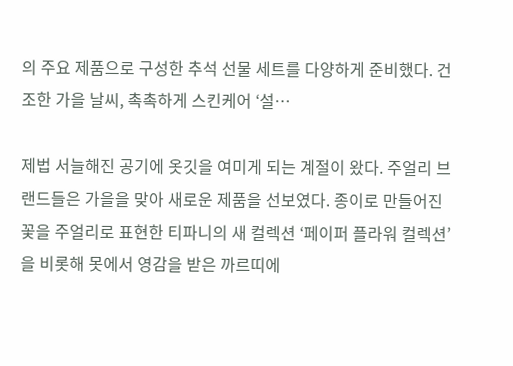의 주요 제품으로 구성한 추석 선물 세트를 다양하게 준비했다. 건조한 가을 날씨, 촉촉하게 스킨케어 ‘설…

제법 서늘해진 공기에 옷깃을 여미게 되는 계절이 왔다. 주얼리 브랜드들은 가을을 맞아 새로운 제품을 선보였다. 종이로 만들어진 꽃을 주얼리로 표현한 티파니의 새 컬렉션 ‘페이퍼 플라워 컬렉션’을 비롯해 못에서 영감을 받은 까르띠에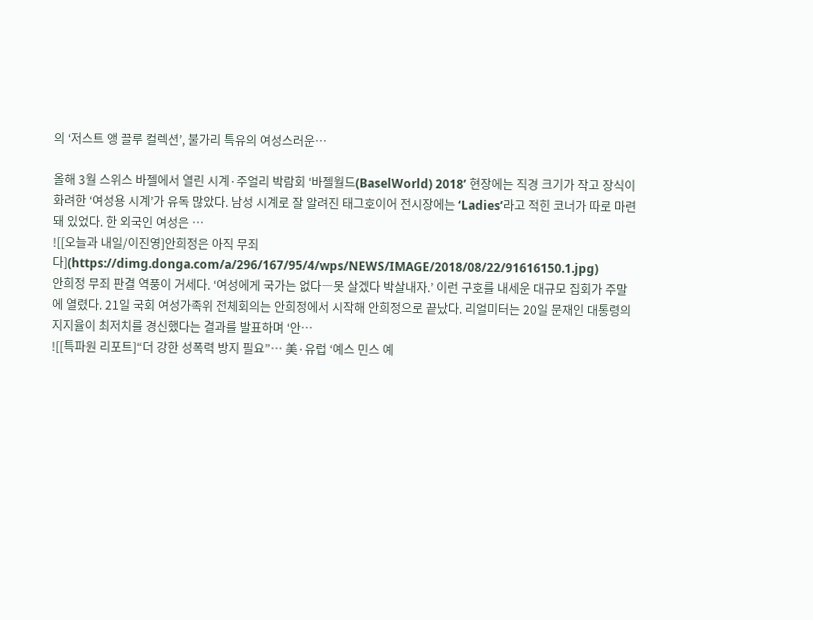의 ‘저스트 앵 끌루 컬렉션’, 불가리 특유의 여성스러운…

올해 3월 스위스 바젤에서 열린 시계·주얼리 박람회 ‘바젤월드(BaselWorld) 2018’ 현장에는 직경 크기가 작고 장식이 화려한 ‘여성용 시계’가 유독 많았다. 남성 시계로 잘 알려진 태그호이어 전시장에는 ‘Ladies’라고 적힌 코너가 따로 마련돼 있었다. 한 외국인 여성은 …
![[오늘과 내일/이진영]안희정은 아직 무죄다](https://dimg.donga.com/a/296/167/95/4/wps/NEWS/IMAGE/2018/08/22/91616150.1.jpg)
안희정 무죄 판결 역풍이 거세다. ‘여성에게 국가는 없다―못 살겠다 박살내자.’ 이런 구호를 내세운 대규모 집회가 주말에 열렸다. 21일 국회 여성가족위 전체회의는 안희정에서 시작해 안희정으로 끝났다. 리얼미터는 20일 문재인 대통령의 지지율이 최저치를 경신했다는 결과를 발표하며 ‘안…
![[특파원 리포트]“더 강한 성폭력 방지 필요”… 美·유럽 ‘예스 민스 예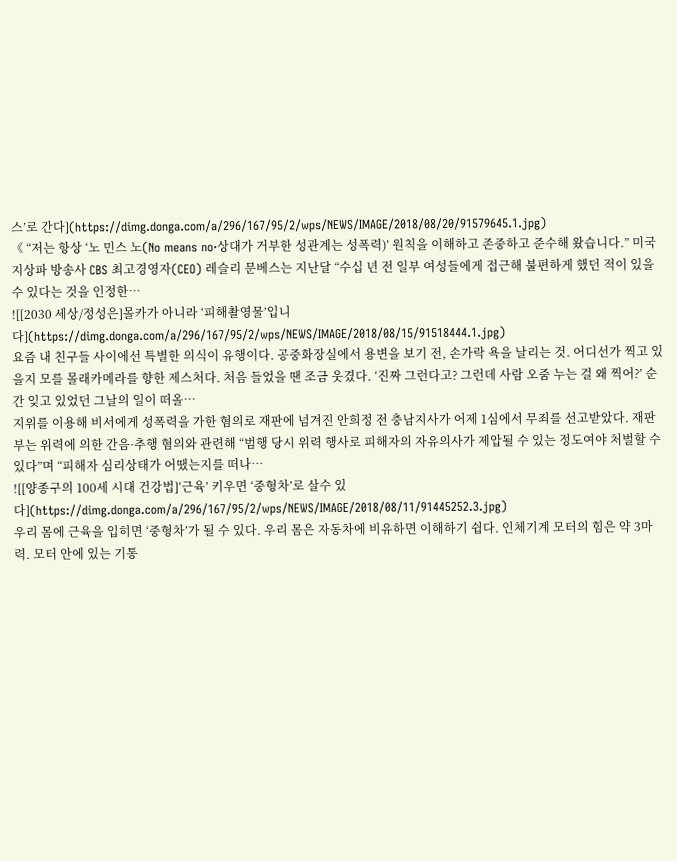스’로 간다](https://dimg.donga.com/a/296/167/95/2/wps/NEWS/IMAGE/2018/08/20/91579645.1.jpg)
《 “저는 항상 ‘노 민스 노(No means no·상대가 거부한 성관계는 성폭력)’ 원칙을 이해하고 존중하고 준수해 왔습니다.” 미국 지상파 방송사 CBS 최고경영자(CEO) 레슬리 문베스는 지난달 “수십 년 전 일부 여성들에게 접근해 불편하게 했던 적이 있을 수 있다는 것을 인정한…
![[2030 세상/정성은]몰카가 아니라 ‘피해촬영물’입니다](https://dimg.donga.com/a/296/167/95/2/wps/NEWS/IMAGE/2018/08/15/91518444.1.jpg)
요즘 내 친구들 사이에선 특별한 의식이 유행이다. 공중화장실에서 용변을 보기 전, 손가락 욕을 날리는 것. 어디선가 찍고 있을지 모를 몰래카메라를 향한 제스처다. 처음 들었을 땐 조금 웃겼다. ‘진짜 그런다고? 그런데 사람 오줌 누는 걸 왜 찍어?’ 순간 잊고 있었던 그날의 일이 떠올…
지위를 이용해 비서에게 성폭력을 가한 혐의로 재판에 넘겨진 안희정 전 충남지사가 어제 1심에서 무죄를 선고받았다. 재판부는 위력에 의한 간음·추행 혐의와 관련해 “범행 당시 위력 행사로 피해자의 자유의사가 제압될 수 있는 정도여야 처벌할 수 있다”며 “피해자 심리상태가 어땠는지를 떠나…
![[양종구의 100세 시대 건강법]‘근육’ 키우면 ‘중형차’로 살수 있다](https://dimg.donga.com/a/296/167/95/2/wps/NEWS/IMAGE/2018/08/11/91445252.3.jpg)
우리 몸에 근육을 입히면 ‘중형차’가 될 수 있다. 우리 몸은 자동차에 비유하면 이해하기 쉽다. 인체기계 모터의 힘은 약 3마력. 모터 안에 있는 기통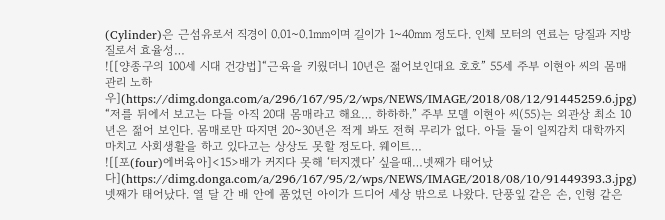(Cylinder)은 근섬유로서 직경이 0.01~0.1㎜이며 길이가 1~40㎜ 정도다. 인체 모터의 연료는 당질과 지방질로서 효율성…
![[양종구의 100세 시대 건강법]“근육을 키웠더니 10년은 젊어보인대요 호호” 55세 주부 이현아 씨의 몸매 관리 노하우](https://dimg.donga.com/a/296/167/95/2/wps/NEWS/IMAGE/2018/08/12/91445259.6.jpg)
“저를 뒤에서 보고는 다들 아직 20대 몸매라고 해요… 하하하.” 주부 모델 이현아 씨(55)는 외관상 최소 10년은 젊어 보인다. 몸매로만 따지면 20~30년은 적게 봐도 전혀 무리가 없다. 아들 둘이 일찌감치 대학까지 마치고 사회생활을 하고 있다고는 상상도 못할 정도다. 웨이트…
![[포(four)에버육아]<15>배가 커지다 못해 ‘터지겠다’ 싶을때…넷째가 태어났다](https://dimg.donga.com/a/296/167/95/2/wps/NEWS/IMAGE/2018/08/10/91449393.3.jpg)
넷째가 태어났다. 열 달 간 배 안에 품었던 아이가 드디어 세상 밖으로 나왔다. 단풍잎 같은 손, 인형 같은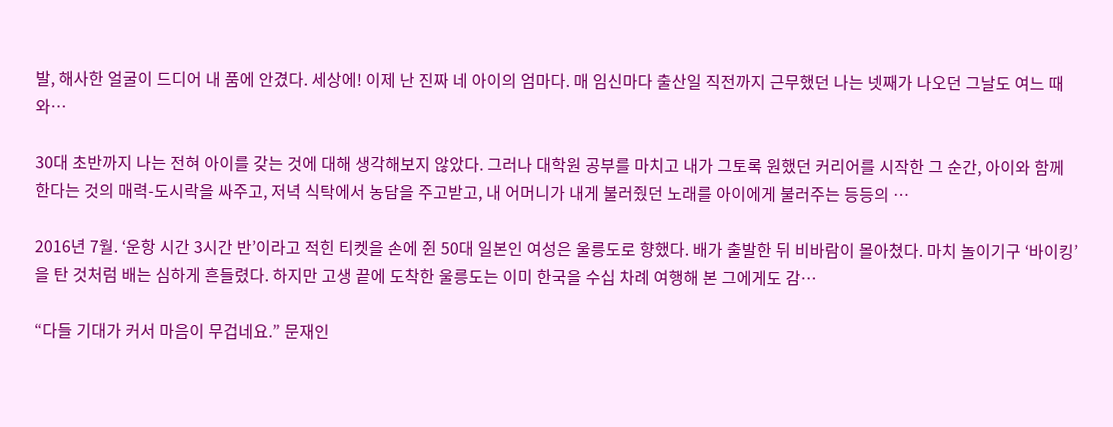발, 해사한 얼굴이 드디어 내 품에 안겼다. 세상에! 이제 난 진짜 네 아이의 엄마다. 매 임신마다 출산일 직전까지 근무했던 나는 넷째가 나오던 그날도 여느 때와…

30대 초반까지 나는 전혀 아이를 갖는 것에 대해 생각해보지 않았다. 그러나 대학원 공부를 마치고 내가 그토록 원했던 커리어를 시작한 그 순간, 아이와 함께한다는 것의 매력-도시락을 싸주고, 저녁 식탁에서 농담을 주고받고, 내 어머니가 내게 불러줬던 노래를 아이에게 불러주는 등등의 …

2016년 7월. ‘운항 시간 3시간 반’이라고 적힌 티켓을 손에 쥔 50대 일본인 여성은 울릉도로 향했다. 배가 출발한 뒤 비바람이 몰아쳤다. 마치 놀이기구 ‘바이킹’을 탄 것처럼 배는 심하게 흔들렸다. 하지만 고생 끝에 도착한 울릉도는 이미 한국을 수십 차례 여행해 본 그에게도 감…

“다들 기대가 커서 마음이 무겁네요.” 문재인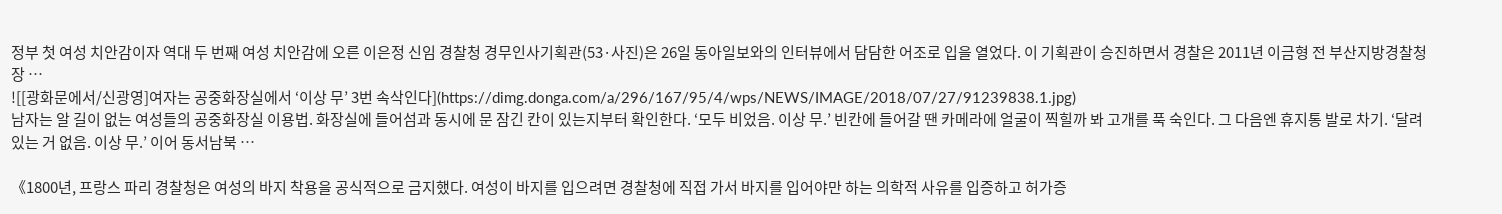정부 첫 여성 치안감이자 역대 두 번째 여성 치안감에 오른 이은정 신임 경찰청 경무인사기획관(53·사진)은 26일 동아일보와의 인터뷰에서 담담한 어조로 입을 열었다. 이 기획관이 승진하면서 경찰은 2011년 이금형 전 부산지방경찰청장 …
![[광화문에서/신광영]여자는 공중화장실에서 ‘이상 무’ 3번 속삭인다](https://dimg.donga.com/a/296/167/95/4/wps/NEWS/IMAGE/2018/07/27/91239838.1.jpg)
남자는 알 길이 없는 여성들의 공중화장실 이용법. 화장실에 들어섬과 동시에 문 잠긴 칸이 있는지부터 확인한다. ‘모두 비었음. 이상 무.’ 빈칸에 들어갈 땐 카메라에 얼굴이 찍힐까 봐 고개를 푹 숙인다. 그 다음엔 휴지통 발로 차기. ‘달려 있는 거 없음. 이상 무.’ 이어 동서남북 …

《1800년, 프랑스 파리 경찰청은 여성의 바지 착용을 공식적으로 금지했다. 여성이 바지를 입으려면 경찰청에 직접 가서 바지를 입어야만 하는 의학적 사유를 입증하고 허가증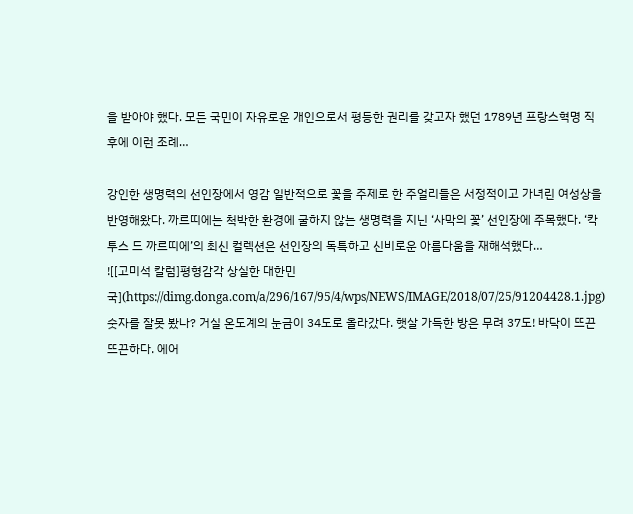을 받아야 했다. 모든 국민이 자유로운 개인으로서 평등한 권리를 갖고자 했던 1789년 프랑스혁명 직후에 이런 조례…

강인한 생명력의 선인장에서 영감 일반적으로 꽃을 주제로 한 주얼리들은 서정적이고 가녀린 여성상을 반영해왔다. 까르띠에는 척박한 환경에 굴하지 않는 생명력을 지닌 ‘사막의 꽃’ 선인장에 주목했다. ‘칵투스 드 까르띠에’의 최신 컬렉션은 선인장의 독특하고 신비로운 아름다움을 재해석했다…
![[고미석 칼럼]평형감각 상실한 대한민국](https://dimg.donga.com/a/296/167/95/4/wps/NEWS/IMAGE/2018/07/25/91204428.1.jpg)
숫자를 잘못 봤나? 거실 온도계의 눈금이 34도로 올라갔다. 햇살 가득한 방은 무려 37도! 바닥이 뜨끈뜨끈하다. 에어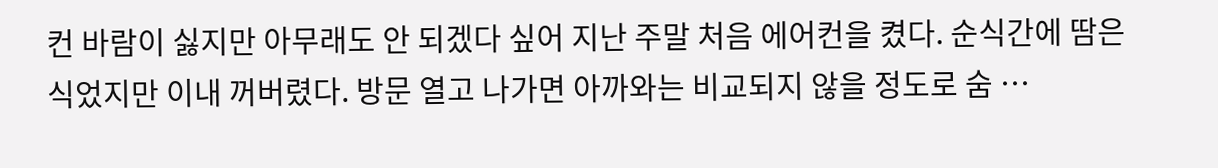컨 바람이 싫지만 아무래도 안 되겠다 싶어 지난 주말 처음 에어컨을 켰다. 순식간에 땀은 식었지만 이내 꺼버렸다. 방문 열고 나가면 아까와는 비교되지 않을 정도로 숨 …